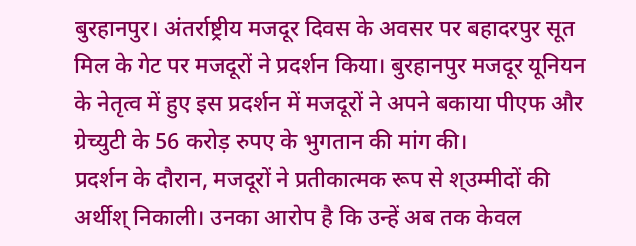बुरहानपुर। अंतर्राष्ट्रीय मजदूर दिवस के अवसर पर बहादरपुर सूत मिल के गेट पर मजदूरों ने प्रदर्शन किया। बुरहानपुर मजदूर यूनियन के नेतृत्व में हुए इस प्रदर्शन में मजदूरों ने अपने बकाया पीएफ और ग्रेच्युटी के 56 करोड़ रुपए के भुगतान की मांग की।
प्रदर्शन के दौरान, मजदूरों ने प्रतीकात्मक रूप से श्उम्मीदों की अर्थीश् निकाली। उनका आरोप है कि उन्हें अब तक केवल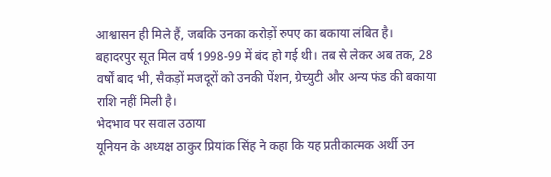आश्वासन ही मिले हैं, जबकि उनका करोड़ों रुपए का बकाया लंबित है।
बहादरपुर सूत मिल वर्ष 1998-99 में बंद हो गई थी। तब से लेकर अब तक, 28 वर्षों बाद भी, सैकड़ों मजदूरों को उनकी पेंशन, ग्रेच्युटी और अन्य फंड की बकाया राशि नहीं मिली है।
भेदभाव पर सवाल उठाया
यूनियन के अध्यक्ष ठाकुर प्रियांक सिंह ने कहा कि यह प्रतीकात्मक अर्थी उन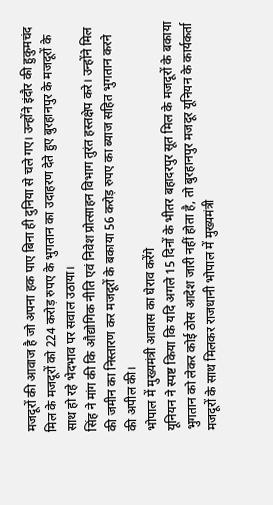मजदूरों की आवाज है जो अपना हक पाए बिना ही दुनिया से चले गए। उन्होंने इंदौर की हुकुमचंद मिल के मजदूरों को 224 करोड़ रुपए के भुगतान का उदाहरण देते हुए बुरहानपुर के मजदूरों के साथ हो रहे भेदभाव पर सवाल उठाया।
सिंह ने मांग की कि औद्योगिक नीति एवं निवेश प्रोत्साहन विभाग तुरंत हस्तक्षेप करे। उन्होंने मिल की जमीन का निस्तारण कर मजदूरों के बकाया 56 करोड़ रुपए का ब्याज सहित भुगतान करने की अपील की।
भोपाल में मुख्यमंत्री आवास का घेराव करेंगे
यूनियन ने स्पष्ट किया कि यदि अगले 15 दिनों के भीतर बहादरपुर सूत मिल के मजदूरों के बकाया भुगतान को लेकर कोई ठोस आदेश जारी नहीं होता है, तो बुरहानपुर मजदूर यूनियन के कार्यकर्ता मजदूरों के साथ मिलकर राजधानी भोपाल में मुख्यमंत्री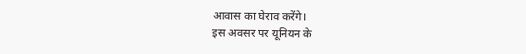आवास का घेराव करेंगे।
इस अवसर पर यूनियन के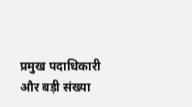प्रमुख पदाधिकारी और बड़ी संख्या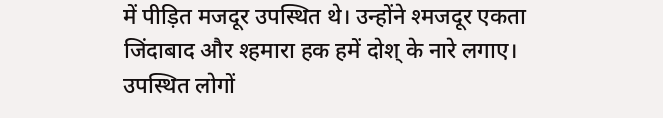में पीड़ित मजदूर उपस्थित थे। उन्होंने श्मजदूर एकता जिंदाबाद और श्हमारा हक हमें दोश् के नारे लगाए। उपस्थित लोगों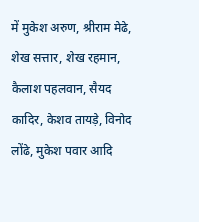में मुकेश अरुण, श्रीराम मेढे, शेख सत्तार, शेख रहमान, कैलाश पहलवान, सैयद कादिर, केशव तायड़े, विनोद लोंढे, मुकेश पवार आदि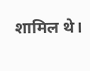शामिल थे।